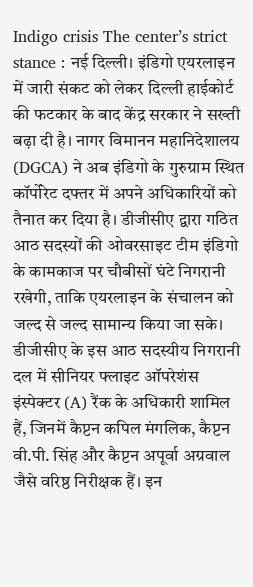Indigo crisis The center’s strict stance : नई दिल्ली। इंडिगो एयरलाइन में जारी संकट को लेकर दिल्ली हाईकोर्ट की फटकार के बाद केंद्र सरकार ने सख्ती बढ़ा दी है। नागर विमानन महानिदेशालय (DGCA) ने अब इंडिगो के गुरुग्राम स्थित कॉर्पोरेट दफ्तर में अपने अधिकारियों को तैनात कर दिया है। डीजीसीए द्वारा गठित आठ सदस्यों की ओवरसाइट टीम इंडिगो के कामकाज पर चौबीसों घंटे निगरानी रखेगी, ताकि एयरलाइन के संचालन को जल्द से जल्द सामान्य किया जा सके।
डीजीसीए के इस आठ सदस्यीय निगरानी दल में सीनियर फ्लाइट ऑपरेशंस इंस्पेक्टर (A) रैंक के अधिकारी शामिल हैं, जिनमें कैप्टन कपिल मंगलिक, कैप्टन वी.पी. सिंह और कैप्टन अपूर्वा अग्रवाल जैसे वरिष्ठ निरीक्षक हैं। इन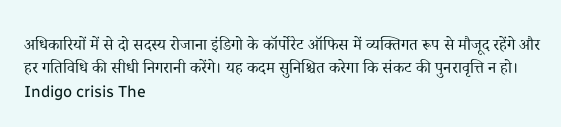अधिकारियों में से दो सदस्य रोजाना इंडिगो के कॉर्पोरेट ऑफिस में व्यक्तिगत रूप से मौजूद रहेंगे और हर गतिविधि की सीधी निगरानी करेंगे। यह कदम सुनिश्चित करेगा कि संकट की पुनरावृत्ति न हो।
Indigo crisis The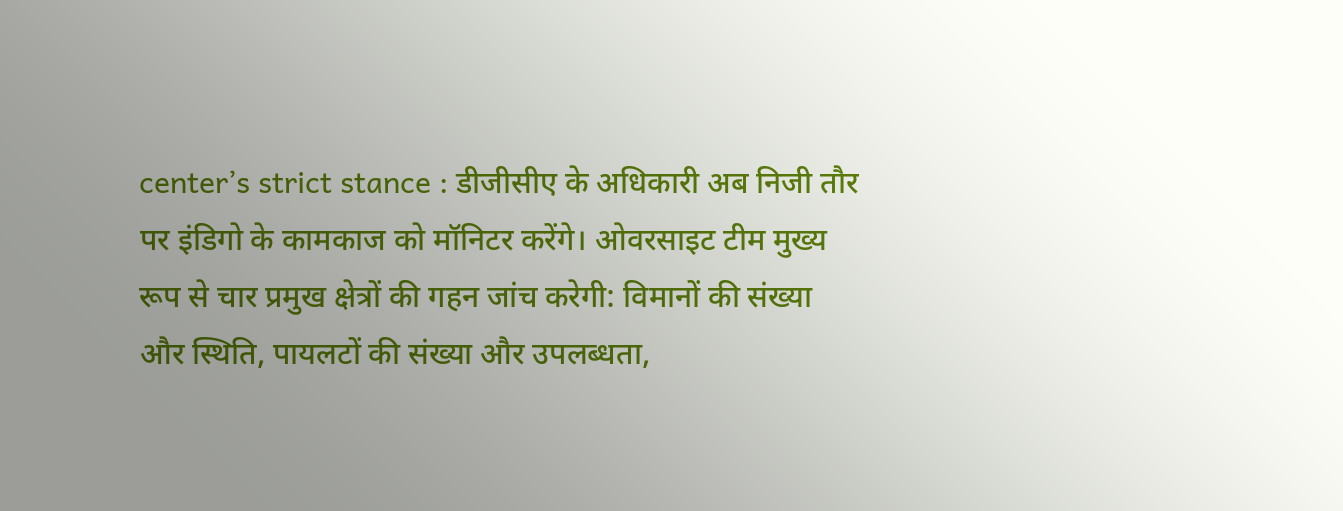center’s strict stance : डीजीसीए के अधिकारी अब निजी तौर पर इंडिगो के कामकाज को मॉनिटर करेंगे। ओवरसाइट टीम मुख्य रूप से चार प्रमुख क्षेत्रों की गहन जांच करेगी: विमानों की संख्या और स्थिति, पायलटों की संख्या और उपलब्धता,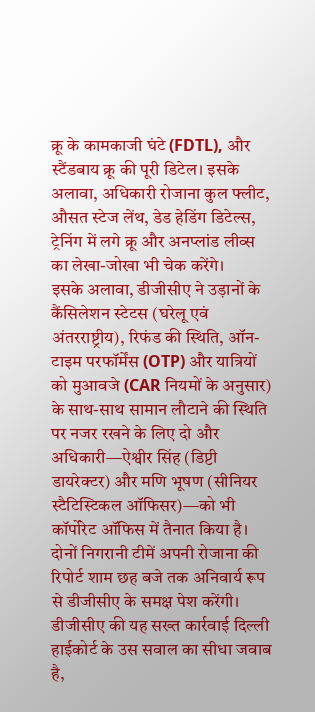क्रू के कामकाजी घंटे (FDTL), और स्टैंडबाय क्रू की पूरी डिटेल। इसके अलावा, अधिकारी रोजाना कुल फ्लीट, औसत स्टेज लेंथ, डेड हेडिंग डिटेल्स, ट्रेनिंग में लगे क्रू और अनप्लांड लीव्स का लेखा-जोखा भी चेक करेंगे।
इसके अलावा, डीजीसीए ने उड़ानों के कैंसिलेशन स्टेटस (घरेलू एवं अंतरराष्ट्रीय), रिफंड की स्थिति, ऑन-टाइम परफॉर्मेंस (OTP) और यात्रियों को मुआवजे (CAR नियमों के अनुसार) के साथ-साथ सामान लौटाने की स्थिति पर नजर रखने के लिए दो और अधिकारी—ऐश्वीर सिंह (डिप्टी डायरेक्टर) और मणि भूषण (सीनियर स्टैटिस्टिकल ऑफिसर)—को भी कॉर्पोरेट ऑफिस में तैनात किया है।
दोनों निगरानी टीमें अपनी रोजाना की रिपोर्ट शाम छह बजे तक अनिवार्य रूप से डीजीसीए के समक्ष पेश करेंगी। डीजीसीए की यह सख्त कार्रवाई दिल्ली हाईकोर्ट के उस सवाल का सीधा जवाब है,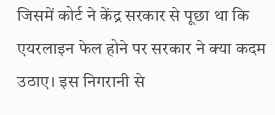जिसमें कोर्ट ने केंद्र सरकार से पूछा था कि एयरलाइन फेल होने पर सरकार ने क्या कदम उठाए। इस निगरानी से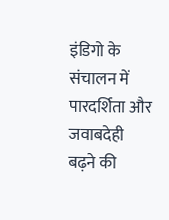इंडिगो के संचालन में पारदर्शिता और जवाबदेही बढ़ने की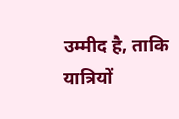उम्मीद है, ताकि यात्रियों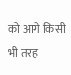को आगे किसी भी तरह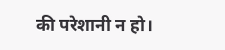की परेशानी न हो।